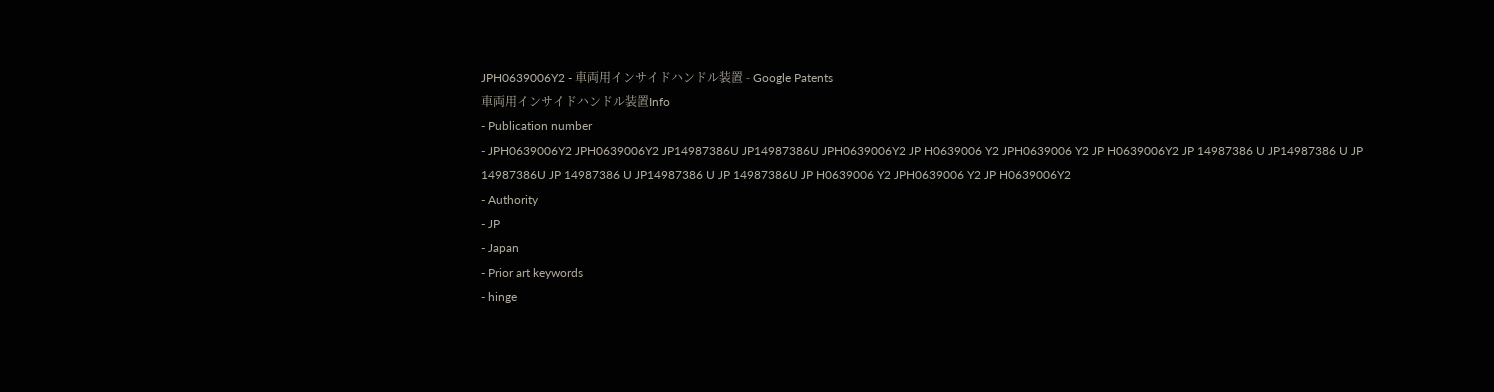JPH0639006Y2 - 車両用インサイドハンドル装置 - Google Patents
車両用インサイドハンドル装置Info
- Publication number
- JPH0639006Y2 JPH0639006Y2 JP14987386U JP14987386U JPH0639006Y2 JP H0639006 Y2 JPH0639006 Y2 JP H0639006Y2 JP 14987386 U JP14987386 U JP 14987386U JP 14987386 U JP14987386 U JP 14987386U JP H0639006 Y2 JPH0639006 Y2 JP H0639006Y2
- Authority
- JP
- Japan
- Prior art keywords
- hinge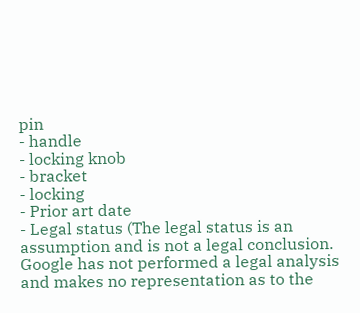pin
- handle
- locking knob
- bracket
- locking
- Prior art date
- Legal status (The legal status is an assumption and is not a legal conclusion. Google has not performed a legal analysis and makes no representation as to the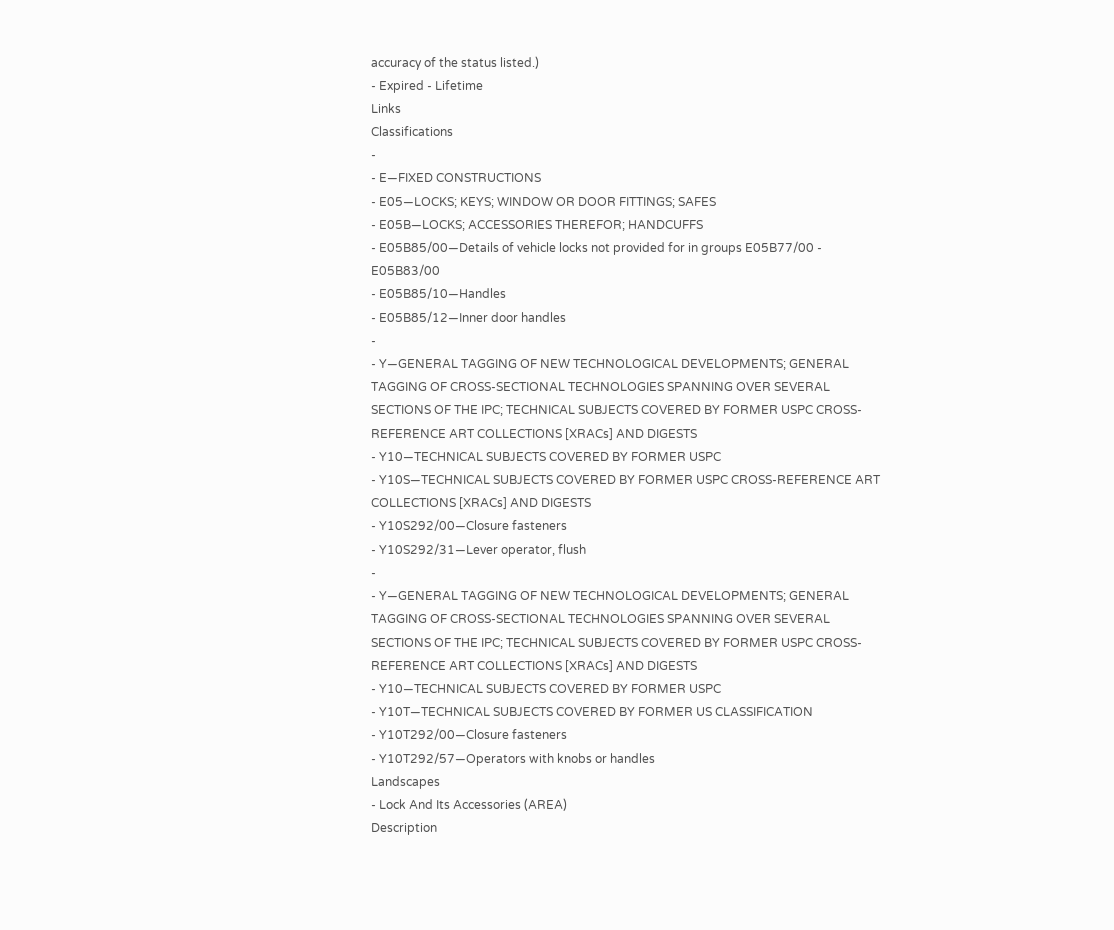accuracy of the status listed.)
- Expired - Lifetime
Links
Classifications
-
- E—FIXED CONSTRUCTIONS
- E05—LOCKS; KEYS; WINDOW OR DOOR FITTINGS; SAFES
- E05B—LOCKS; ACCESSORIES THEREFOR; HANDCUFFS
- E05B85/00—Details of vehicle locks not provided for in groups E05B77/00 - E05B83/00
- E05B85/10—Handles
- E05B85/12—Inner door handles
-
- Y—GENERAL TAGGING OF NEW TECHNOLOGICAL DEVELOPMENTS; GENERAL TAGGING OF CROSS-SECTIONAL TECHNOLOGIES SPANNING OVER SEVERAL SECTIONS OF THE IPC; TECHNICAL SUBJECTS COVERED BY FORMER USPC CROSS-REFERENCE ART COLLECTIONS [XRACs] AND DIGESTS
- Y10—TECHNICAL SUBJECTS COVERED BY FORMER USPC
- Y10S—TECHNICAL SUBJECTS COVERED BY FORMER USPC CROSS-REFERENCE ART COLLECTIONS [XRACs] AND DIGESTS
- Y10S292/00—Closure fasteners
- Y10S292/31—Lever operator, flush
-
- Y—GENERAL TAGGING OF NEW TECHNOLOGICAL DEVELOPMENTS; GENERAL TAGGING OF CROSS-SECTIONAL TECHNOLOGIES SPANNING OVER SEVERAL SECTIONS OF THE IPC; TECHNICAL SUBJECTS COVERED BY FORMER USPC CROSS-REFERENCE ART COLLECTIONS [XRACs] AND DIGESTS
- Y10—TECHNICAL SUBJECTS COVERED BY FORMER USPC
- Y10T—TECHNICAL SUBJECTS COVERED BY FORMER US CLASSIFICATION
- Y10T292/00—Closure fasteners
- Y10T292/57—Operators with knobs or handles
Landscapes
- Lock And Its Accessories (AREA)
Description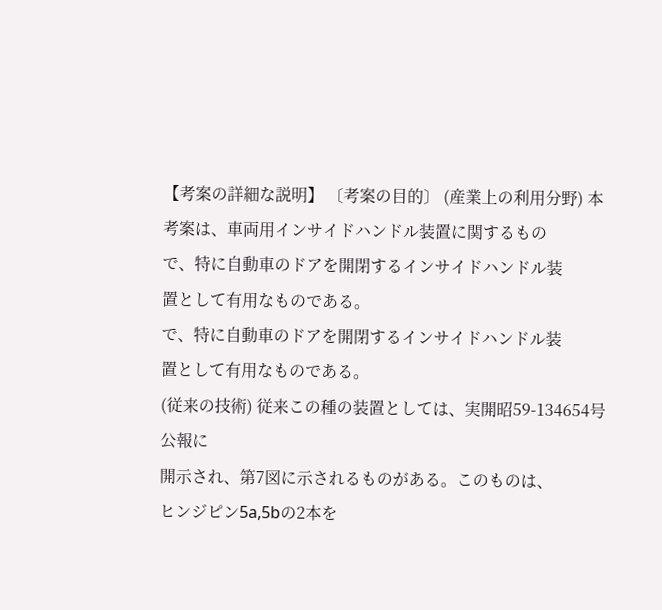【考案の詳細な説明】 〔考案の目的〕 (産業上の利用分野) 本考案は、車両用インサイドハンドル装置に関するもの
で、特に自動車のドアを開閉するインサイドハンドル装
置として有用なものである。
で、特に自動車のドアを開閉するインサイドハンドル装
置として有用なものである。
(従来の技術) 従来この種の装置としては、実開昭59-134654号公報に
開示され、第7図に示されるものがある。このものは、
ヒンジピン5a,5bの2本を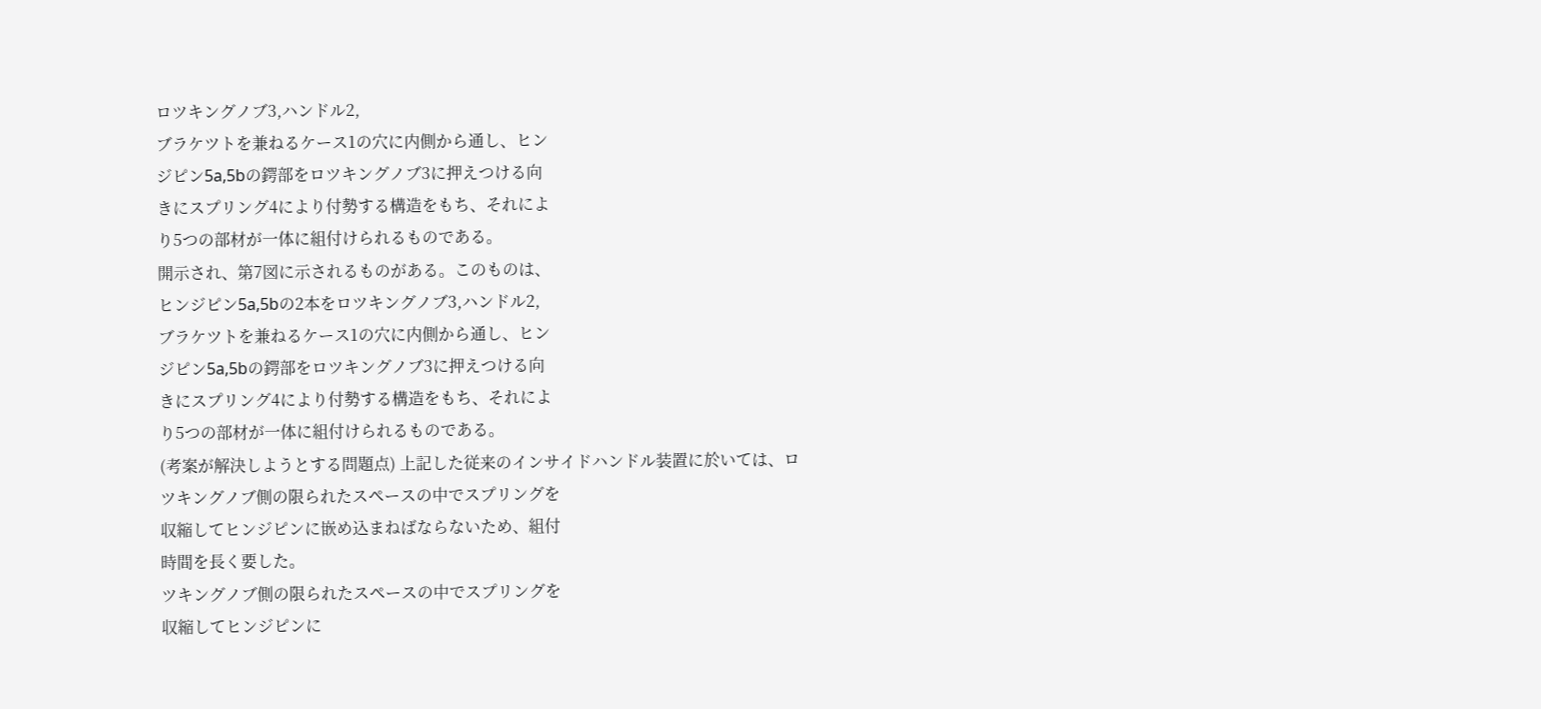ロツキングノブ3,ハンドル2,
ブラケツトを兼ねるケース1の穴に内側から通し、ヒン
ジピン5a,5bの鍔部をロツキングノブ3に押えつける向
きにスプリング4により付勢する構造をもち、それによ
り5つの部材が一体に組付けられるものである。
開示され、第7図に示されるものがある。このものは、
ヒンジピン5a,5bの2本をロツキングノブ3,ハンドル2,
ブラケツトを兼ねるケース1の穴に内側から通し、ヒン
ジピン5a,5bの鍔部をロツキングノブ3に押えつける向
きにスプリング4により付勢する構造をもち、それによ
り5つの部材が一体に組付けられるものである。
(考案が解決しようとする問題点) 上記した従来のインサイドハンドル装置に於いては、ロ
ツキングノブ側の限られたスペースの中でスプリングを
収縮してヒンジピンに嵌め込まねばならないため、組付
時間を長く要した。
ツキングノブ側の限られたスペースの中でスプリングを
収縮してヒンジピンに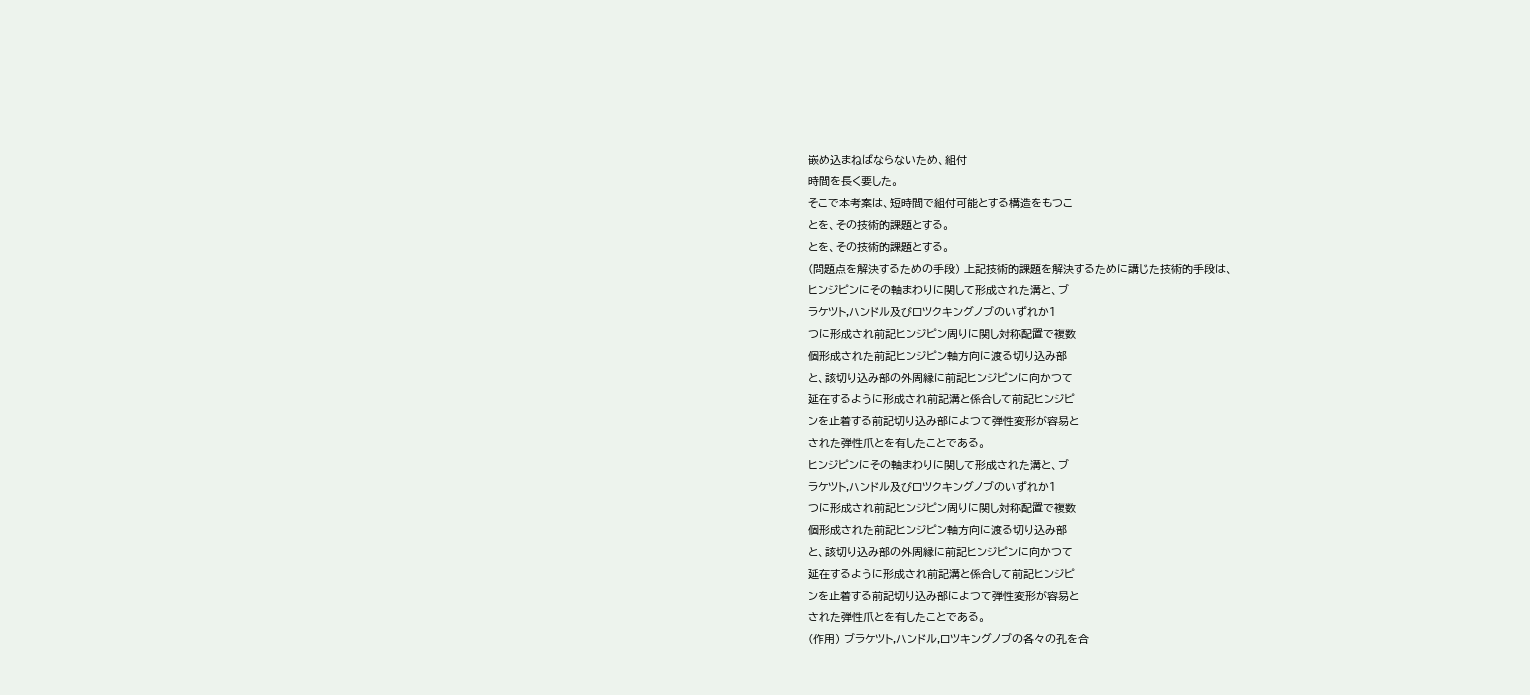嵌め込まねばならないため、組付
時間を長く要した。
そこで本考案は、短時間で組付可能とする構造をもつこ
とを、その技術的課題とする。
とを、その技術的課題とする。
(問題点を解決するための手段) 上記技術的課題を解決するために講じた技術的手段は、
ヒンジピンにその軸まわりに関して形成された溝と、ブ
ラケツト,ハンドル及びロツクキングノブのいずれか1
つに形成され前記ヒンジピン周りに関し対称配置で複数
個形成された前記ヒンジピン軸方向に渡る切り込み部
と、該切り込み部の外周縁に前記ヒンジピンに向かつて
延在するように形成され前記溝と係合して前記ヒンジピ
ンを止着する前記切り込み部によつて弾性変形が容易と
された弾性爪とを有したことである。
ヒンジピンにその軸まわりに関して形成された溝と、ブ
ラケツト,ハンドル及びロツクキングノブのいずれか1
つに形成され前記ヒンジピン周りに関し対称配置で複数
個形成された前記ヒンジピン軸方向に渡る切り込み部
と、該切り込み部の外周縁に前記ヒンジピンに向かつて
延在するように形成され前記溝と係合して前記ヒンジピ
ンを止着する前記切り込み部によつて弾性変形が容易と
された弾性爪とを有したことである。
(作用) ブラケツト,ハンドル,ロツキングノブの各々の孔を合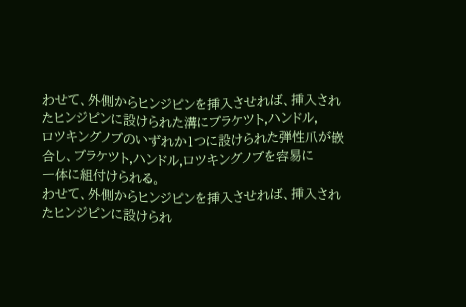わせて、外側からヒンジピンを挿入させれば、挿入され
たヒンジピンに設けられた溝にブラケツト,ハンドル,
ロツキングノブのいずれか1つに設けられた弾性爪が嵌
合し、ブラケツト,ハンドル,ロツキングノブを容易に
一体に組付けられる。
わせて、外側からヒンジピンを挿入させれば、挿入され
たヒンジピンに設けられ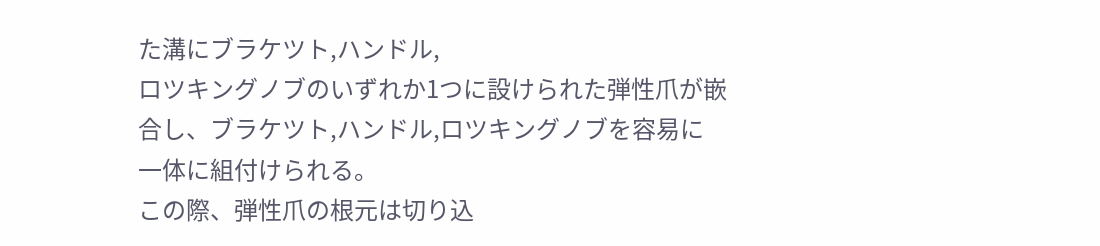た溝にブラケツト,ハンドル,
ロツキングノブのいずれか1つに設けられた弾性爪が嵌
合し、ブラケツト,ハンドル,ロツキングノブを容易に
一体に組付けられる。
この際、弾性爪の根元は切り込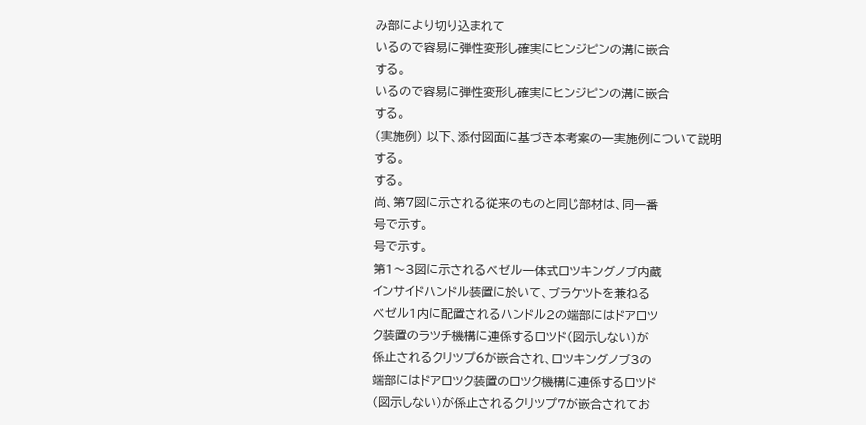み部により切り込まれて
いるので容易に弾性変形し確実にヒンジピンの溝に嵌合
する。
いるので容易に弾性変形し確実にヒンジピンの溝に嵌合
する。
(実施例) 以下、添付図面に基づき本考案の一実施例について説明
する。
する。
尚、第7図に示される従来のものと同じ部材は、同一番
号で示す。
号で示す。
第1〜3図に示されるベゼル一体式ロツキングノブ内蔵
インサイドハンドル装置に於いて、ブラケツトを兼ねる
ベゼル1内に配置されるハンドル2の端部にはドアロツ
ク装置のラツチ機構に連係するロツド(図示しない)が
係止されるクリツプ6が嵌合され、ロツキングノブ3の
端部にはドアロツク装置のロツク機構に連係するロツド
(図示しない)が係止されるクリツプ7が嵌合されてお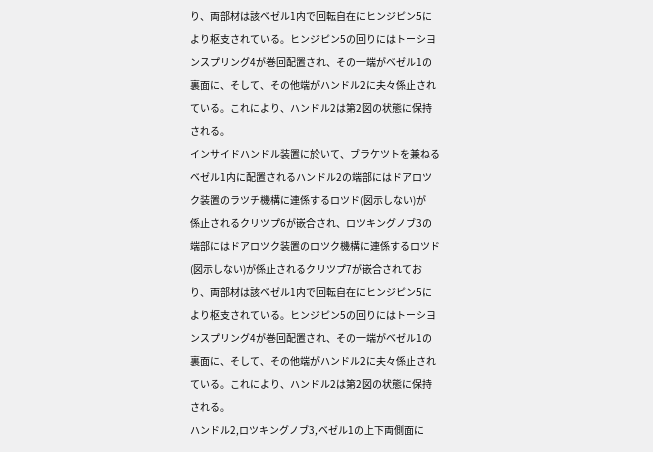り、両部材は該ベゼル1内で回転自在にヒンジピン5に
より枢支されている。ヒンジピン5の回りにはトーシヨ
ンスプリング4が巻回配置され、その一端がベゼル1の
裏面に、そして、その他端がハンドル2に夫々係止され
ている。これにより、ハンドル2は第2図の状態に保持
される。
インサイドハンドル装置に於いて、ブラケツトを兼ねる
ベゼル1内に配置されるハンドル2の端部にはドアロツ
ク装置のラツチ機構に連係するロツド(図示しない)が
係止されるクリツプ6が嵌合され、ロツキングノブ3の
端部にはドアロツク装置のロツク機構に連係するロツド
(図示しない)が係止されるクリツプ7が嵌合されてお
り、両部材は該ベゼル1内で回転自在にヒンジピン5に
より枢支されている。ヒンジピン5の回りにはトーシヨ
ンスプリング4が巻回配置され、その一端がベゼル1の
裏面に、そして、その他端がハンドル2に夫々係止され
ている。これにより、ハンドル2は第2図の状態に保持
される。
ハンドル2,ロツキングノブ3,ベゼル1の上下両側面に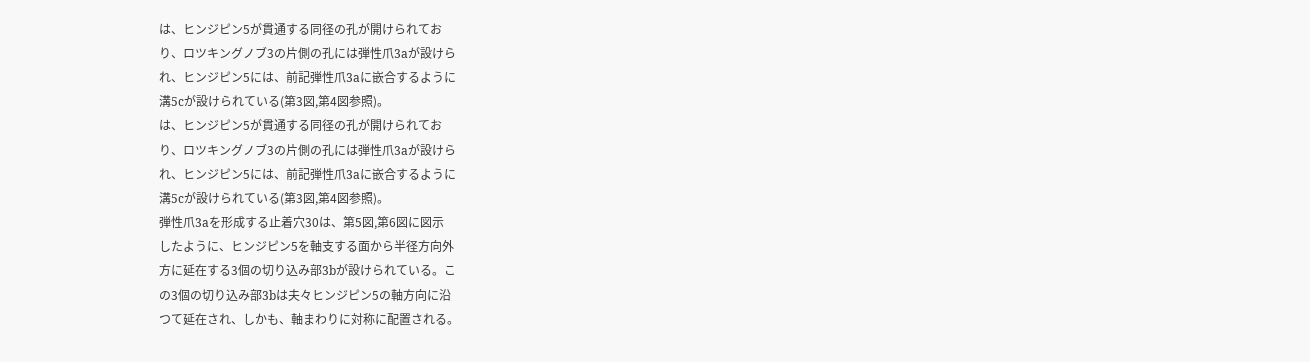は、ヒンジピン5が貫通する同径の孔が開けられてお
り、ロツキングノブ3の片側の孔には弾性爪3aが設けら
れ、ヒンジピン5には、前記弾性爪3aに嵌合するように
溝5cが設けられている(第3図,第4図参照)。
は、ヒンジピン5が貫通する同径の孔が開けられてお
り、ロツキングノブ3の片側の孔には弾性爪3aが設けら
れ、ヒンジピン5には、前記弾性爪3aに嵌合するように
溝5cが設けられている(第3図,第4図参照)。
弾性爪3aを形成する止着穴30は、第5図,第6図に図示
したように、ヒンジピン5を軸支する面から半径方向外
方に延在する3個の切り込み部3bが設けられている。こ
の3個の切り込み部3bは夫々ヒンジピン5の軸方向に沿
つて延在され、しかも、軸まわりに対称に配置される。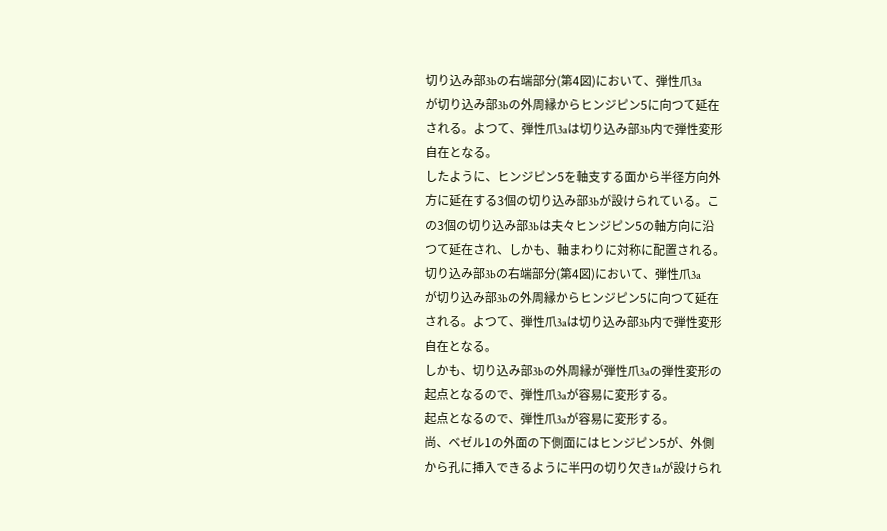切り込み部3bの右端部分(第4図)において、弾性爪3a
が切り込み部3bの外周縁からヒンジピン5に向つて延在
される。よつて、弾性爪3aは切り込み部3b内で弾性変形
自在となる。
したように、ヒンジピン5を軸支する面から半径方向外
方に延在する3個の切り込み部3bが設けられている。こ
の3個の切り込み部3bは夫々ヒンジピン5の軸方向に沿
つて延在され、しかも、軸まわりに対称に配置される。
切り込み部3bの右端部分(第4図)において、弾性爪3a
が切り込み部3bの外周縁からヒンジピン5に向つて延在
される。よつて、弾性爪3aは切り込み部3b内で弾性変形
自在となる。
しかも、切り込み部3bの外周縁が弾性爪3aの弾性変形の
起点となるので、弾性爪3aが容易に変形する。
起点となるので、弾性爪3aが容易に変形する。
尚、ベゼル1の外面の下側面にはヒンジピン5が、外側
から孔に挿入できるように半円の切り欠き1aが設けられ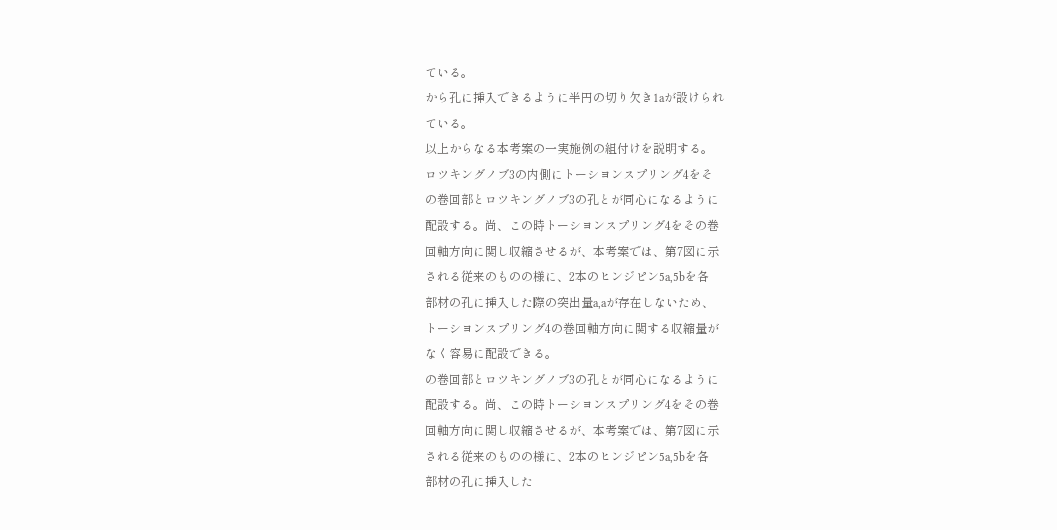ている。
から孔に挿入できるように半円の切り欠き1aが設けられ
ている。
以上からなる本考案の一実施例の組付けを説明する。
ロツキングノブ3の内側にトーシヨンスプリング4をそ
の巻回部とロツキングノブ3の孔とが同心になるように
配設する。尚、この時トーシヨンスプリング4をその巻
回軸方向に関し収縮させるが、本考案では、第7図に示
される従来のものの様に、2本のヒンジピン5a,5bを各
部材の孔に挿入した際の突出量a,aが存在しないため、
トーシヨンスプリング4の巻回軸方向に関する収縮量が
なく容易に配設できる。
の巻回部とロツキングノブ3の孔とが同心になるように
配設する。尚、この時トーシヨンスプリング4をその巻
回軸方向に関し収縮させるが、本考案では、第7図に示
される従来のものの様に、2本のヒンジピン5a,5bを各
部材の孔に挿入した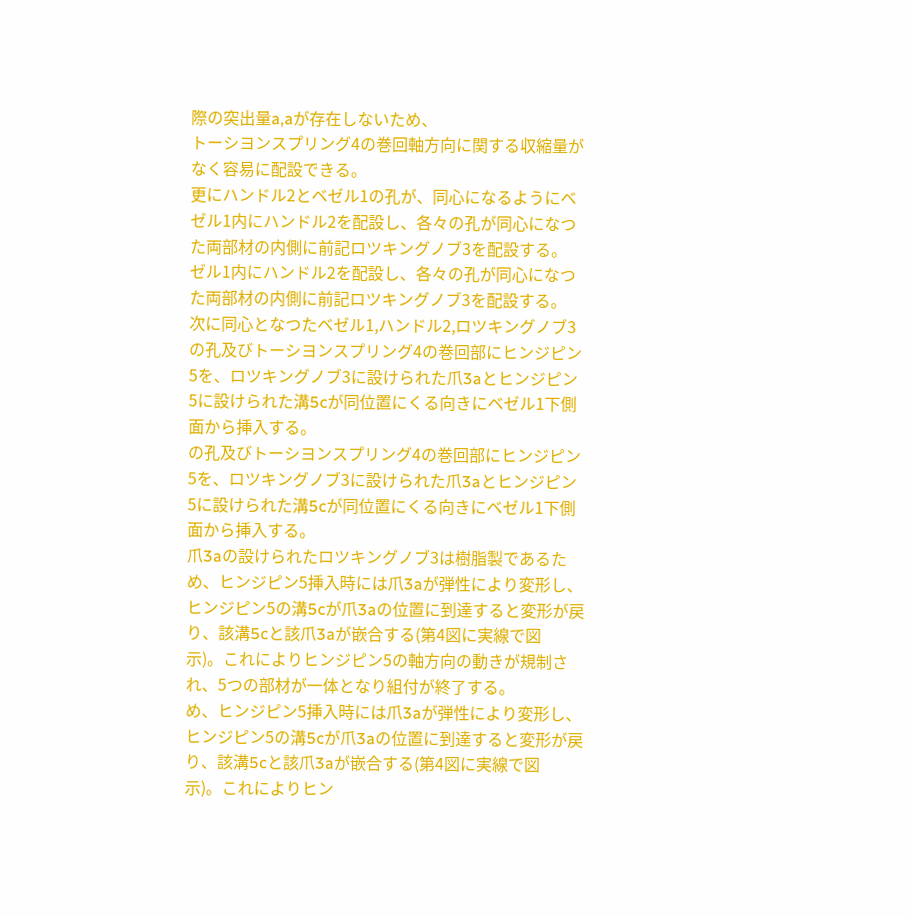際の突出量a,aが存在しないため、
トーシヨンスプリング4の巻回軸方向に関する収縮量が
なく容易に配設できる。
更にハンドル2とベゼル1の孔が、同心になるようにベ
ゼル1内にハンドル2を配設し、各々の孔が同心になつ
た両部材の内側に前記ロツキングノブ3を配設する。
ゼル1内にハンドル2を配設し、各々の孔が同心になつ
た両部材の内側に前記ロツキングノブ3を配設する。
次に同心となつたベゼル1,ハンドル2,ロツキングノブ3
の孔及びトーシヨンスプリング4の巻回部にヒンジピン
5を、ロツキングノブ3に設けられた爪3aとヒンジピン
5に設けられた溝5cが同位置にくる向きにベゼル1下側
面から挿入する。
の孔及びトーシヨンスプリング4の巻回部にヒンジピン
5を、ロツキングノブ3に設けられた爪3aとヒンジピン
5に設けられた溝5cが同位置にくる向きにベゼル1下側
面から挿入する。
爪3aの設けられたロツキングノブ3は樹脂製であるた
め、ヒンジピン5挿入時には爪3aが弾性により変形し、
ヒンジピン5の溝5cが爪3aの位置に到達すると変形が戻
り、該溝5cと該爪3aが嵌合する(第4図に実線で図
示)。これによりヒンジピン5の軸方向の動きが規制さ
れ、5つの部材が一体となり組付が終了する。
め、ヒンジピン5挿入時には爪3aが弾性により変形し、
ヒンジピン5の溝5cが爪3aの位置に到達すると変形が戻
り、該溝5cと該爪3aが嵌合する(第4図に実線で図
示)。これによりヒン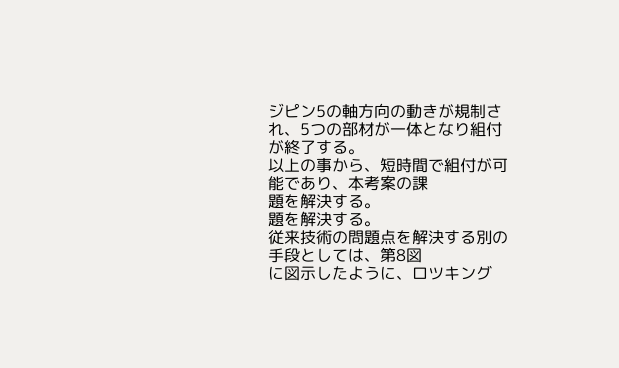ジピン5の軸方向の動きが規制さ
れ、5つの部材が一体となり組付が終了する。
以上の事から、短時間で組付が可能であり、本考案の課
題を解決する。
題を解決する。
従来技術の問題点を解決する別の手段としては、第8図
に図示したように、ロツキング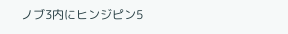ノブ3内にヒンジピン5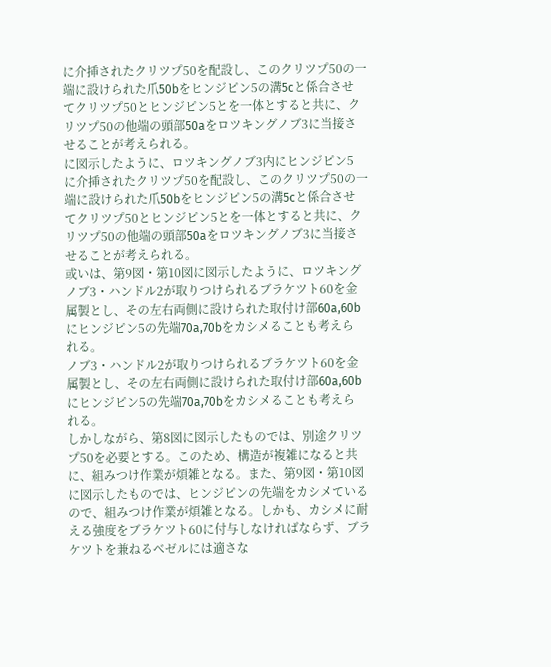に介挿されたクリツプ50を配設し、このクリツプ50の一
端に設けられた爪50bをヒンジピン5の溝5cと係合させ
てクリツプ50とヒンジピン5とを一体とすると共に、ク
リツプ50の他端の頭部50aをロツキングノブ3に当接さ
せることが考えられる。
に図示したように、ロツキングノブ3内にヒンジピン5
に介挿されたクリツプ50を配設し、このクリツプ50の一
端に設けられた爪50bをヒンジピン5の溝5cと係合させ
てクリツプ50とヒンジピン5とを一体とすると共に、ク
リツプ50の他端の頭部50aをロツキングノブ3に当接さ
せることが考えられる。
或いは、第9図・第10図に図示したように、ロツキング
ノブ3・ハンドル2が取りつけられるブラケツト60を金
属製とし、その左右両側に設けられた取付け部60a,60b
にヒンジピン5の先端70a,70bをカシメることも考えら
れる。
ノブ3・ハンドル2が取りつけられるブラケツト60を金
属製とし、その左右両側に設けられた取付け部60a,60b
にヒンジピン5の先端70a,70bをカシメることも考えら
れる。
しかしながら、第8図に図示したものでは、別途クリツ
プ50を必要とする。このため、構造が複雑になると共
に、組みつけ作業が煩雑となる。また、第9図・第10図
に図示したものでは、ヒンジピンの先端をカシメている
ので、組みつけ作業が煩雑となる。しかも、カシメに耐
える強度をブラケツト60に付与しなければならず、ブラ
ケツトを兼ねるベゼルには適さな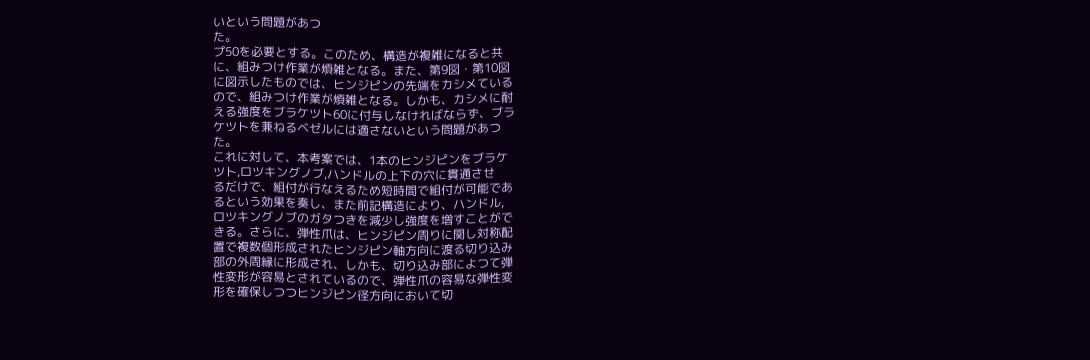いという問題があつ
た。
プ50を必要とする。このため、構造が複雑になると共
に、組みつけ作業が煩雑となる。また、第9図・第10図
に図示したものでは、ヒンジピンの先端をカシメている
ので、組みつけ作業が煩雑となる。しかも、カシメに耐
える強度をブラケツト60に付与しなければならず、ブラ
ケツトを兼ねるベゼルには適さないという問題があつ
た。
これに対して、本考案では、1本のヒンジピンをブラケ
ツト,ロツキングノブ,ハンドルの上下の穴に貫通させ
るだけで、組付が行なえるため短時間で組付が可能であ
るという効果を奏し、また前記構造により、ハンドル,
ロツキングノブのガタつきを減少し強度を増すことがで
きる。さらに、弾性爪は、ヒンジピン周りに関し対称配
置で複数個形成されたヒンジピン軸方向に渡る切り込み
部の外周縁に形成され、しかも、切り込み部によつて弾
性変形が容易とされているので、弾性爪の容易な弾性変
形を確保しつつヒンジピン径方向において切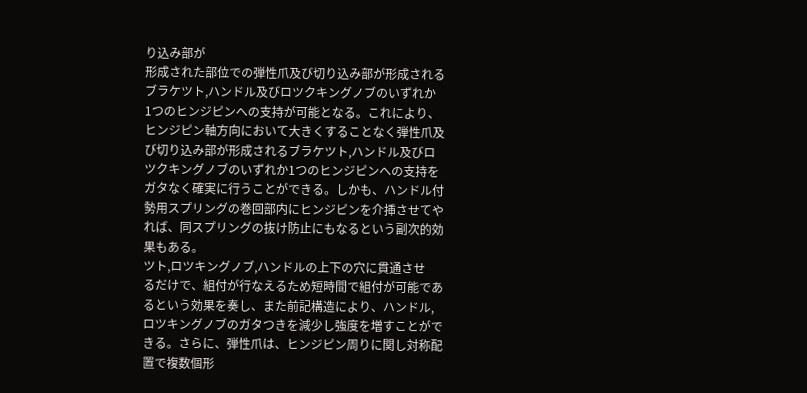り込み部が
形成された部位での弾性爪及び切り込み部が形成される
ブラケツト,ハンドル及びロツクキングノブのいずれか
1つのヒンジピンへの支持が可能となる。これにより、
ヒンジピン軸方向において大きくすることなく弾性爪及
び切り込み部が形成されるブラケツト,ハンドル及びロ
ツクキングノブのいずれか1つのヒンジピンへの支持を
ガタなく確実に行うことができる。しかも、ハンドル付
勢用スプリングの巻回部内にヒンジピンを介挿させてや
れば、同スプリングの抜け防止にもなるという副次的効
果もある。
ツト,ロツキングノブ,ハンドルの上下の穴に貫通させ
るだけで、組付が行なえるため短時間で組付が可能であ
るという効果を奏し、また前記構造により、ハンドル,
ロツキングノブのガタつきを減少し強度を増すことがで
きる。さらに、弾性爪は、ヒンジピン周りに関し対称配
置で複数個形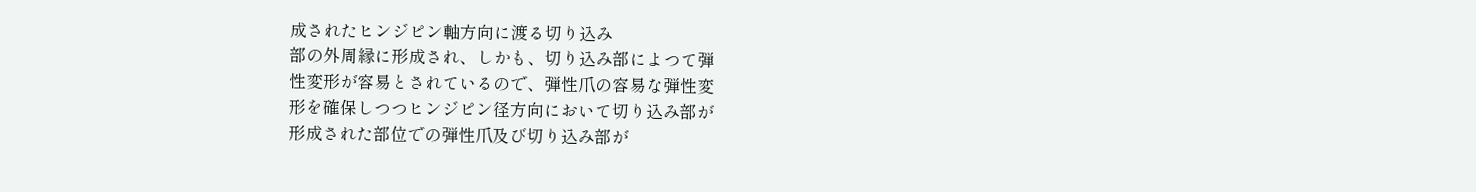成されたヒンジピン軸方向に渡る切り込み
部の外周縁に形成され、しかも、切り込み部によつて弾
性変形が容易とされているので、弾性爪の容易な弾性変
形を確保しつつヒンジピン径方向において切り込み部が
形成された部位での弾性爪及び切り込み部が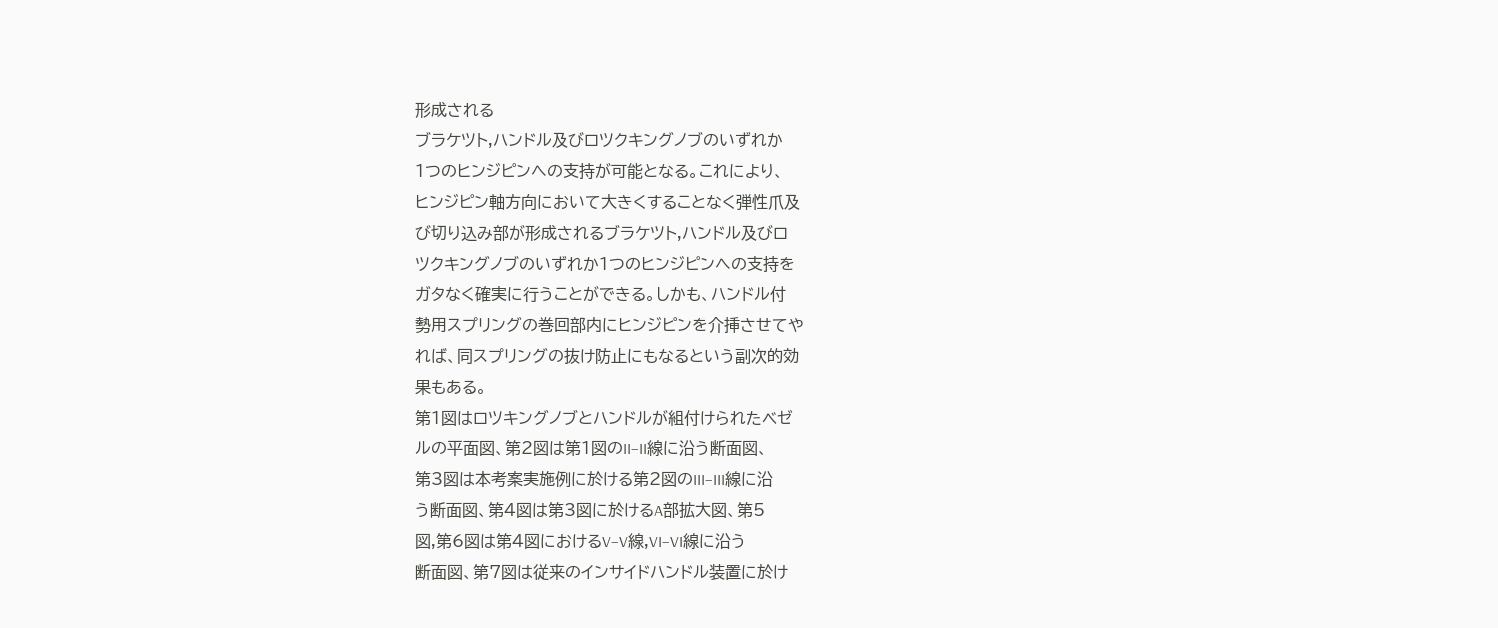形成される
ブラケツト,ハンドル及びロツクキングノブのいずれか
1つのヒンジピンへの支持が可能となる。これにより、
ヒンジピン軸方向において大きくすることなく弾性爪及
び切り込み部が形成されるブラケツト,ハンドル及びロ
ツクキングノブのいずれか1つのヒンジピンへの支持を
ガタなく確実に行うことができる。しかも、ハンドル付
勢用スプリングの巻回部内にヒンジピンを介挿させてや
れば、同スプリングの抜け防止にもなるという副次的効
果もある。
第1図はロツキングノブとハンドルが組付けられたベゼ
ルの平面図、第2図は第1図のII−II線に沿う断面図、
第3図は本考案実施例に於ける第2図のIII−III線に沿
う断面図、第4図は第3図に於けるA部拡大図、第5
図,第6図は第4図におけるV−V線,VI−VI線に沿う
断面図、第7図は従来のインサイドハンドル装置に於け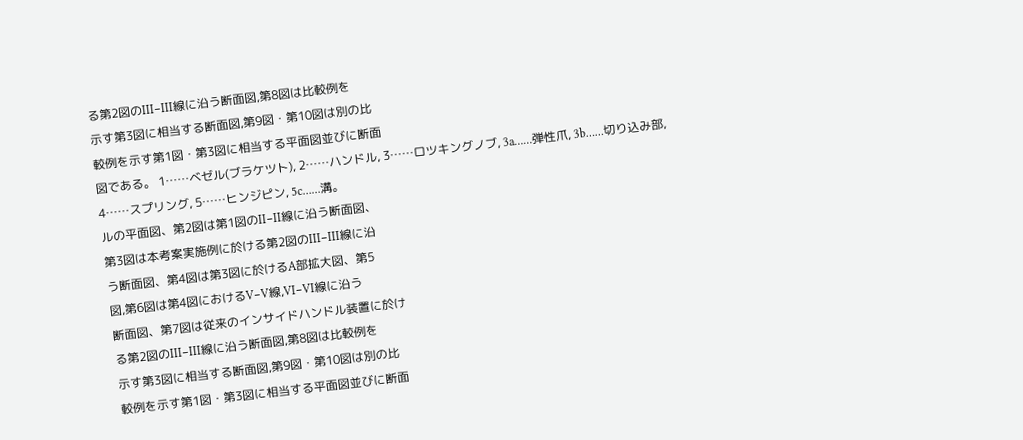る第2図のIII−III線に沿う断面図,第8図は比較例を
示す第3図に相当する断面図,第9図・第10図は別の比
較例を示す第1図・第3図に相当する平面図並びに断面
図である。 1……ベゼル(ブラケツト), 2……ハンドル, 3……ロツキングノブ, 3a……弾性爪, 3b……切り込み部, 4……スプリング, 5……ヒンジピン, 5c……溝。
ルの平面図、第2図は第1図のII−II線に沿う断面図、
第3図は本考案実施例に於ける第2図のIII−III線に沿
う断面図、第4図は第3図に於けるA部拡大図、第5
図,第6図は第4図におけるV−V線,VI−VI線に沿う
断面図、第7図は従来のインサイドハンドル装置に於け
る第2図のIII−III線に沿う断面図,第8図は比較例を
示す第3図に相当する断面図,第9図・第10図は別の比
較例を示す第1図・第3図に相当する平面図並びに断面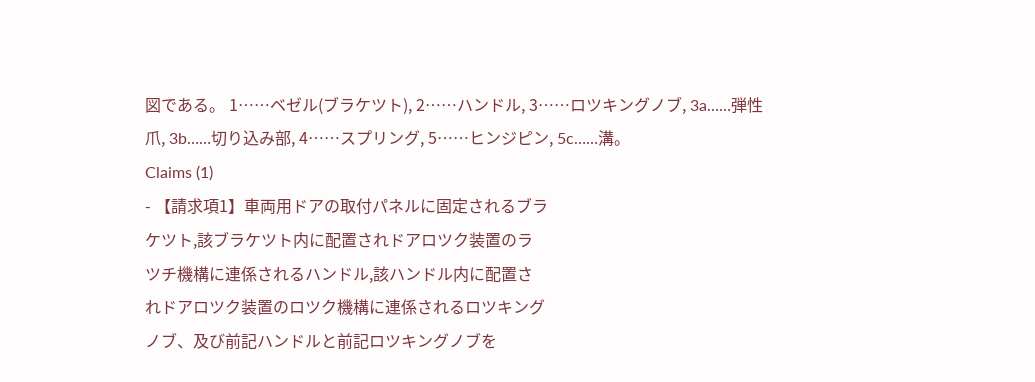図である。 1……ベゼル(ブラケツト), 2……ハンドル, 3……ロツキングノブ, 3a……弾性爪, 3b……切り込み部, 4……スプリング, 5……ヒンジピン, 5c……溝。
Claims (1)
- 【請求項1】車両用ドアの取付パネルに固定されるブラ
ケツト,該ブラケツト内に配置されドアロツク装置のラ
ツチ機構に連係されるハンドル,該ハンドル内に配置さ
れドアロツク装置のロツク機構に連係されるロツキング
ノブ、及び前記ハンドルと前記ロツキングノブを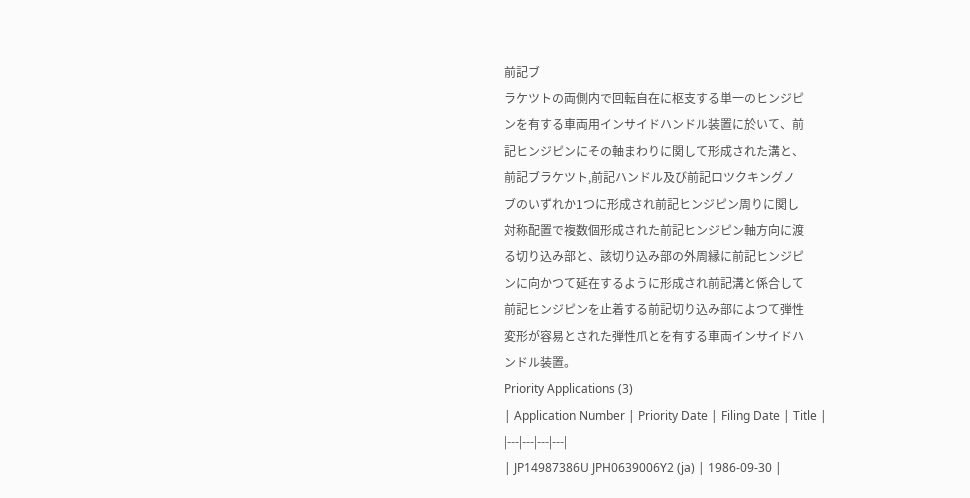前記ブ
ラケツトの両側内で回転自在に枢支する単一のヒンジピ
ンを有する車両用インサイドハンドル装置に於いて、前
記ヒンジピンにその軸まわりに関して形成された溝と、
前記ブラケツト,前記ハンドル及び前記ロツクキングノ
ブのいずれか1つに形成され前記ヒンジピン周りに関し
対称配置で複数個形成された前記ヒンジピン軸方向に渡
る切り込み部と、該切り込み部の外周縁に前記ヒンジピ
ンに向かつて延在するように形成され前記溝と係合して
前記ヒンジピンを止着する前記切り込み部によつて弾性
変形が容易とされた弾性爪とを有する車両インサイドハ
ンドル装置。
Priority Applications (3)
| Application Number | Priority Date | Filing Date | Title |
|---|---|---|---|
| JP14987386U JPH0639006Y2 (ja) | 1986-09-30 |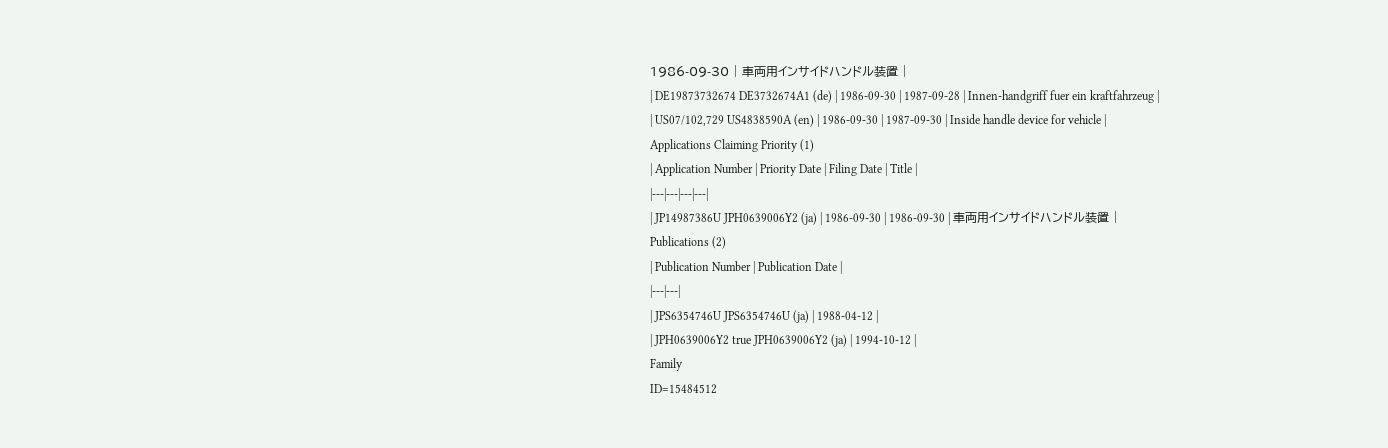1986-09-30 | 車両用インサイドハンドル装置 |
| DE19873732674 DE3732674A1 (de) | 1986-09-30 | 1987-09-28 | Innen-handgriff fuer ein kraftfahrzeug |
| US07/102,729 US4838590A (en) | 1986-09-30 | 1987-09-30 | Inside handle device for vehicle |
Applications Claiming Priority (1)
| Application Number | Priority Date | Filing Date | Title |
|---|---|---|---|
| JP14987386U JPH0639006Y2 (ja) | 1986-09-30 | 1986-09-30 | 車両用インサイドハンドル装置 |
Publications (2)
| Publication Number | Publication Date |
|---|---|
| JPS6354746U JPS6354746U (ja) | 1988-04-12 |
| JPH0639006Y2 true JPH0639006Y2 (ja) | 1994-10-12 |
Family
ID=15484512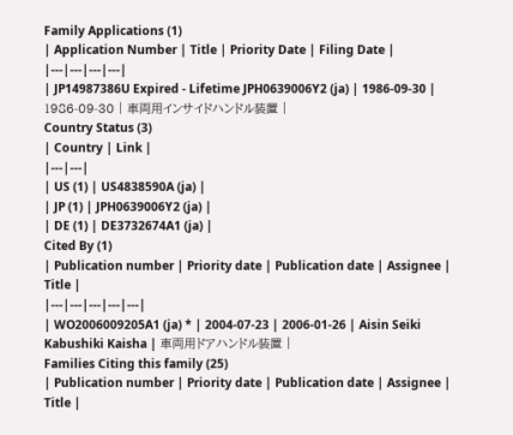Family Applications (1)
| Application Number | Title | Priority Date | Filing Date |
|---|---|---|---|
| JP14987386U Expired - Lifetime JPH0639006Y2 (ja) | 1986-09-30 | 1986-09-30 | 車両用インサイドハンドル装置 |
Country Status (3)
| Country | Link |
|---|---|
| US (1) | US4838590A (ja) |
| JP (1) | JPH0639006Y2 (ja) |
| DE (1) | DE3732674A1 (ja) |
Cited By (1)
| Publication number | Priority date | Publication date | Assignee | Title |
|---|---|---|---|---|
| WO2006009205A1 (ja) * | 2004-07-23 | 2006-01-26 | Aisin Seiki Kabushiki Kaisha | 車両用ドアハンドル装置 |
Families Citing this family (25)
| Publication number | Priority date | Publication date | Assignee | Title |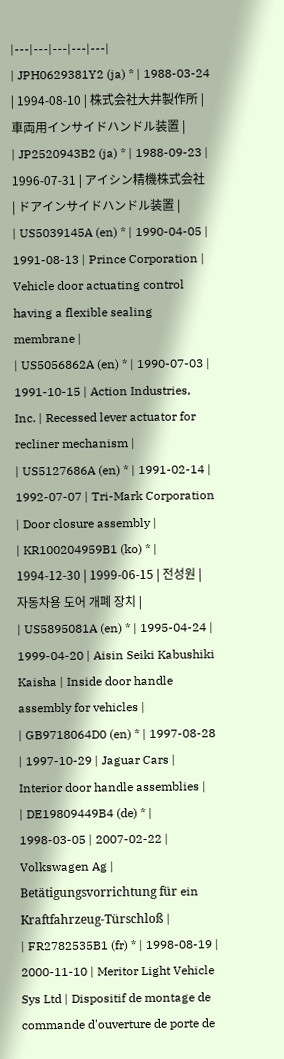|---|---|---|---|---|
| JPH0629381Y2 (ja) * | 1988-03-24 | 1994-08-10 | 株式会社大井製作所 | 車両用インサイドハンドル装置 |
| JP2520943B2 (ja) * | 1988-09-23 | 1996-07-31 | アイシン精機株式会社 | ドアインサイドハンドル装置 |
| US5039145A (en) * | 1990-04-05 | 1991-08-13 | Prince Corporation | Vehicle door actuating control having a flexible sealing membrane |
| US5056862A (en) * | 1990-07-03 | 1991-10-15 | Action Industries, Inc. | Recessed lever actuator for recliner mechanism |
| US5127686A (en) * | 1991-02-14 | 1992-07-07 | Tri-Mark Corporation | Door closure assembly |
| KR100204959B1 (ko) * | 1994-12-30 | 1999-06-15 | 전성원 | 자동차용 도어 개폐 장치 |
| US5895081A (en) * | 1995-04-24 | 1999-04-20 | Aisin Seiki Kabushiki Kaisha | Inside door handle assembly for vehicles |
| GB9718064D0 (en) * | 1997-08-28 | 1997-10-29 | Jaguar Cars | Interior door handle assemblies |
| DE19809449B4 (de) * | 1998-03-05 | 2007-02-22 | Volkswagen Ag | Betätigungsvorrichtung für ein Kraftfahrzeug-Türschloß |
| FR2782535B1 (fr) * | 1998-08-19 | 2000-11-10 | Meritor Light Vehicle Sys Ltd | Dispositif de montage de commande d'ouverture de porte de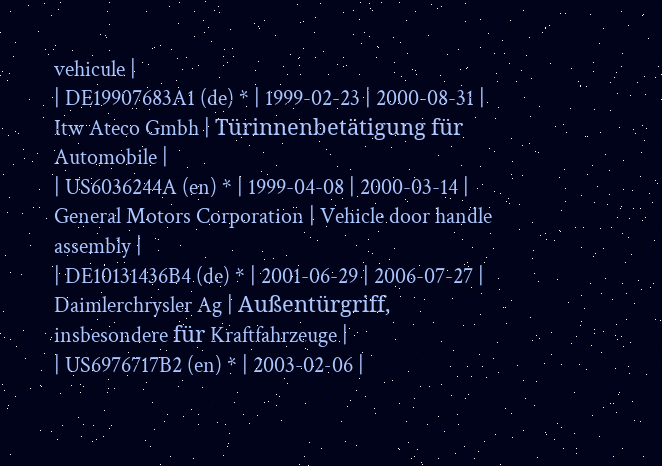vehicule |
| DE19907683A1 (de) * | 1999-02-23 | 2000-08-31 | Itw Ateco Gmbh | Türinnenbetätigung für Automobile |
| US6036244A (en) * | 1999-04-08 | 2000-03-14 | General Motors Corporation | Vehicle door handle assembly |
| DE10131436B4 (de) * | 2001-06-29 | 2006-07-27 | Daimlerchrysler Ag | Außentürgriff, insbesondere für Kraftfahrzeuge |
| US6976717B2 (en) * | 2003-02-06 |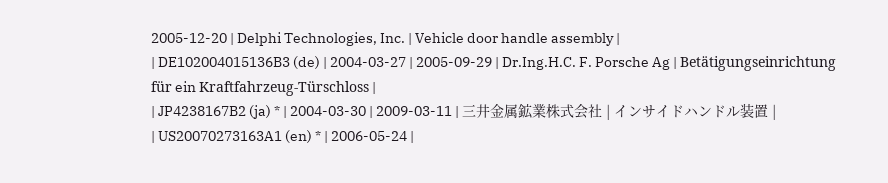2005-12-20 | Delphi Technologies, Inc. | Vehicle door handle assembly |
| DE102004015136B3 (de) | 2004-03-27 | 2005-09-29 | Dr.Ing.H.C. F. Porsche Ag | Betätigungseinrichtung für ein Kraftfahrzeug-Türschloss |
| JP4238167B2 (ja) * | 2004-03-30 | 2009-03-11 | 三井金属鉱業株式会社 | インサイドハンドル装置 |
| US20070273163A1 (en) * | 2006-05-24 |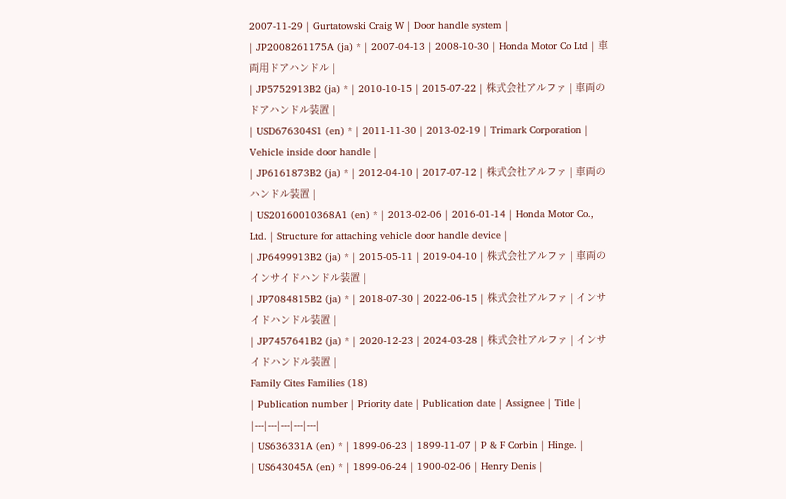2007-11-29 | Gurtatowski Craig W | Door handle system |
| JP2008261175A (ja) * | 2007-04-13 | 2008-10-30 | Honda Motor Co Ltd | 車両用ドアハンドル |
| JP5752913B2 (ja) * | 2010-10-15 | 2015-07-22 | 株式会社アルファ | 車両のドアハンドル装置 |
| USD676304S1 (en) * | 2011-11-30 | 2013-02-19 | Trimark Corporation | Vehicle inside door handle |
| JP6161873B2 (ja) * | 2012-04-10 | 2017-07-12 | 株式会社アルファ | 車両のハンドル装置 |
| US20160010368A1 (en) * | 2013-02-06 | 2016-01-14 | Honda Motor Co., Ltd. | Structure for attaching vehicle door handle device |
| JP6499913B2 (ja) * | 2015-05-11 | 2019-04-10 | 株式会社アルファ | 車両のインサイドハンドル装置 |
| JP7084815B2 (ja) * | 2018-07-30 | 2022-06-15 | 株式会社アルファ | インサイドハンドル装置 |
| JP7457641B2 (ja) * | 2020-12-23 | 2024-03-28 | 株式会社アルファ | インサイドハンドル装置 |
Family Cites Families (18)
| Publication number | Priority date | Publication date | Assignee | Title |
|---|---|---|---|---|
| US636331A (en) * | 1899-06-23 | 1899-11-07 | P & F Corbin | Hinge. |
| US643045A (en) * | 1899-06-24 | 1900-02-06 | Henry Denis |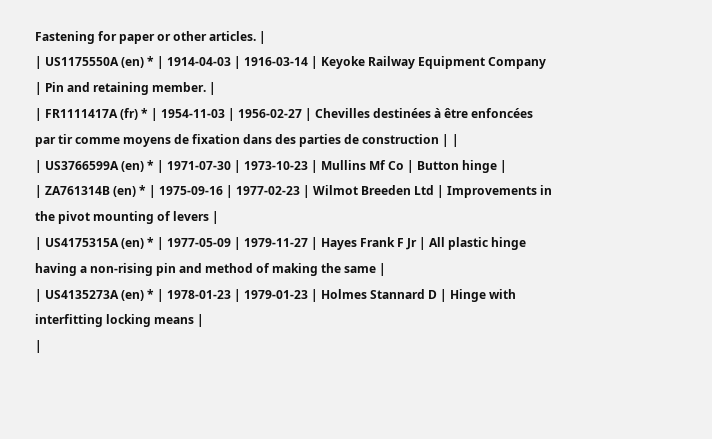Fastening for paper or other articles. |
| US1175550A (en) * | 1914-04-03 | 1916-03-14 | Keyoke Railway Equipment Company | Pin and retaining member. |
| FR1111417A (fr) * | 1954-11-03 | 1956-02-27 | Chevilles destinées à être enfoncées par tir comme moyens de fixation dans des parties de construction | |
| US3766599A (en) * | 1971-07-30 | 1973-10-23 | Mullins Mf Co | Button hinge |
| ZA761314B (en) * | 1975-09-16 | 1977-02-23 | Wilmot Breeden Ltd | Improvements in the pivot mounting of levers |
| US4175315A (en) * | 1977-05-09 | 1979-11-27 | Hayes Frank F Jr | All plastic hinge having a non-rising pin and method of making the same |
| US4135273A (en) * | 1978-01-23 | 1979-01-23 | Holmes Stannard D | Hinge with interfitting locking means |
|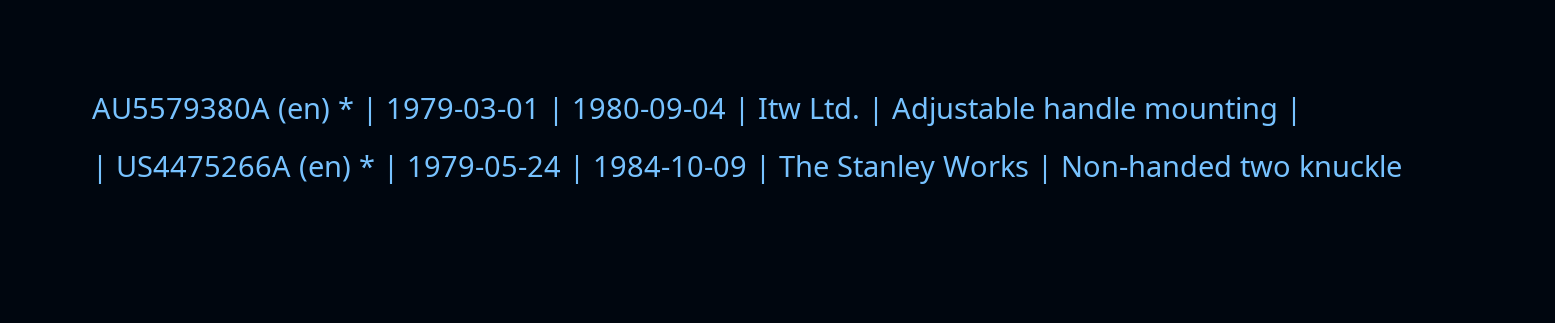AU5579380A (en) * | 1979-03-01 | 1980-09-04 | Itw Ltd. | Adjustable handle mounting |
| US4475266A (en) * | 1979-05-24 | 1984-10-09 | The Stanley Works | Non-handed two knuckle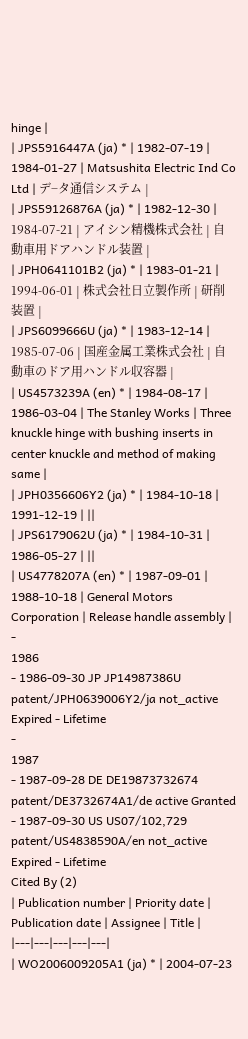hinge |
| JPS5916447A (ja) * | 1982-07-19 | 1984-01-27 | Matsushita Electric Ind Co Ltd | デ−タ通信システム |
| JPS59126876A (ja) * | 1982-12-30 | 1984-07-21 | アイシン精機株式会社 | 自動車用ドアハンドル装置 |
| JPH0641101B2 (ja) * | 1983-01-21 | 1994-06-01 | 株式会社日立製作所 | 研削装置 |
| JPS6099666U (ja) * | 1983-12-14 | 1985-07-06 | 国産金属工業株式会社 | 自動車のドア用ハンドル収容器 |
| US4573239A (en) * | 1984-08-17 | 1986-03-04 | The Stanley Works | Three knuckle hinge with bushing inserts in center knuckle and method of making same |
| JPH0356606Y2 (ja) * | 1984-10-18 | 1991-12-19 | ||
| JPS6179062U (ja) * | 1984-10-31 | 1986-05-27 | ||
| US4778207A (en) * | 1987-09-01 | 1988-10-18 | General Motors Corporation | Release handle assembly |
-
1986
- 1986-09-30 JP JP14987386U patent/JPH0639006Y2/ja not_active Expired - Lifetime
-
1987
- 1987-09-28 DE DE19873732674 patent/DE3732674A1/de active Granted
- 1987-09-30 US US07/102,729 patent/US4838590A/en not_active Expired - Lifetime
Cited By (2)
| Publication number | Priority date | Publication date | Assignee | Title |
|---|---|---|---|---|
| WO2006009205A1 (ja) * | 2004-07-23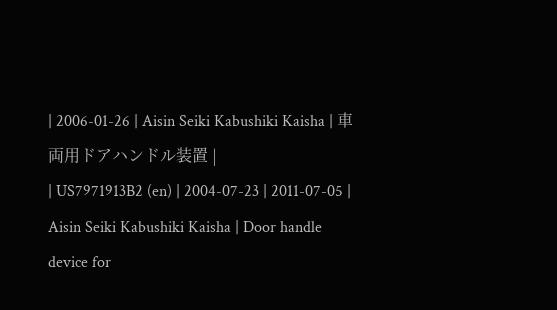| 2006-01-26 | Aisin Seiki Kabushiki Kaisha | 車両用ドアハンドル装置 |
| US7971913B2 (en) | 2004-07-23 | 2011-07-05 | Aisin Seiki Kabushiki Kaisha | Door handle device for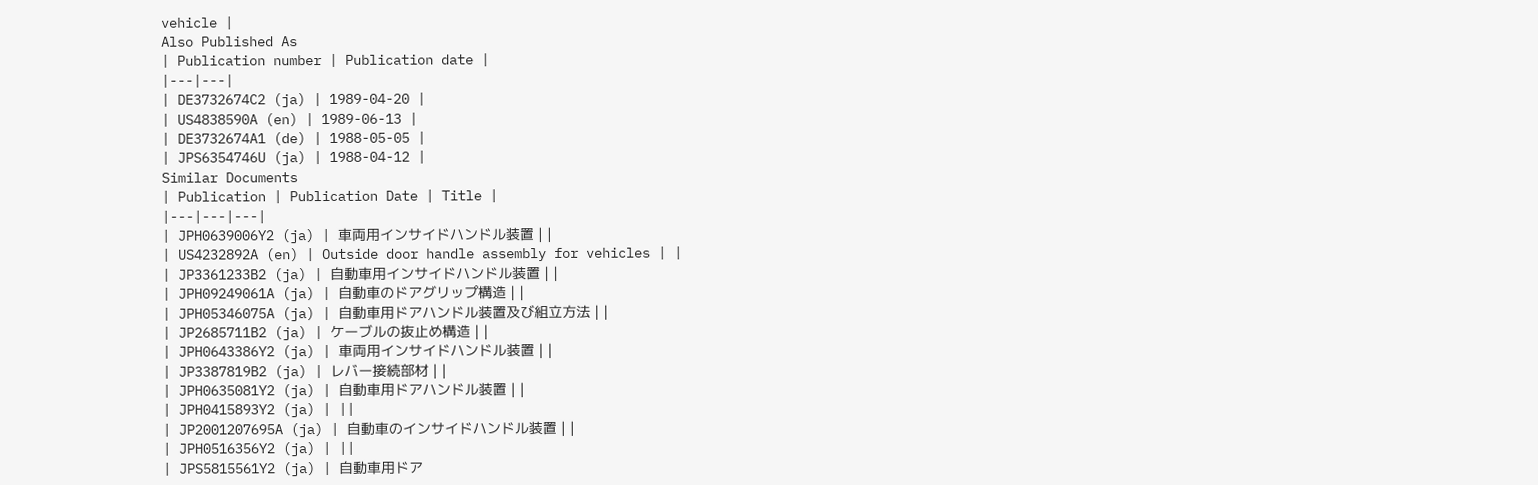vehicle |
Also Published As
| Publication number | Publication date |
|---|---|
| DE3732674C2 (ja) | 1989-04-20 |
| US4838590A (en) | 1989-06-13 |
| DE3732674A1 (de) | 1988-05-05 |
| JPS6354746U (ja) | 1988-04-12 |
Similar Documents
| Publication | Publication Date | Title |
|---|---|---|
| JPH0639006Y2 (ja) | 車両用インサイドハンドル装置 | |
| US4232892A (en) | Outside door handle assembly for vehicles | |
| JP3361233B2 (ja) | 自動車用インサイドハンドル装置 | |
| JPH09249061A (ja) | 自動車のドアグリップ構造 | |
| JPH05346075A (ja) | 自動車用ドアハンドル装置及び組立方法 | |
| JP2685711B2 (ja) | ケーブルの抜止め構造 | |
| JPH0643386Y2 (ja) | 車両用インサイドハンドル装置 | |
| JP3387819B2 (ja) | レバー接続部材 | |
| JPH0635081Y2 (ja) | 自動車用ドアハンドル装置 | |
| JPH0415893Y2 (ja) | ||
| JP2001207695A (ja) | 自動車のインサイドハンドル装置 | |
| JPH0516356Y2 (ja) | ||
| JPS5815561Y2 (ja) | 自動車用ドア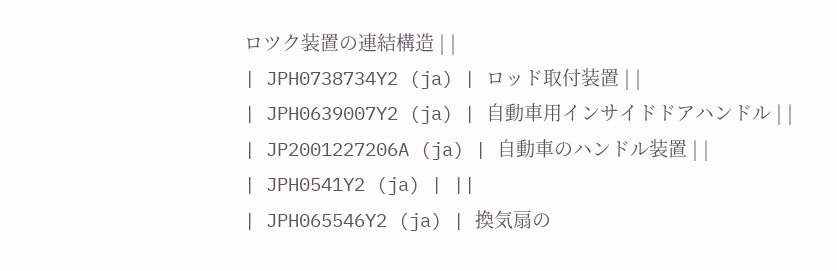ロツク装置の連結構造 | |
| JPH0738734Y2 (ja) | ロッド取付装置 | |
| JPH0639007Y2 (ja) | 自動車用インサイドドアハンドル | |
| JP2001227206A (ja) | 自動車のハンドル装置 | |
| JPH0541Y2 (ja) | ||
| JPH065546Y2 (ja) | 換気扇の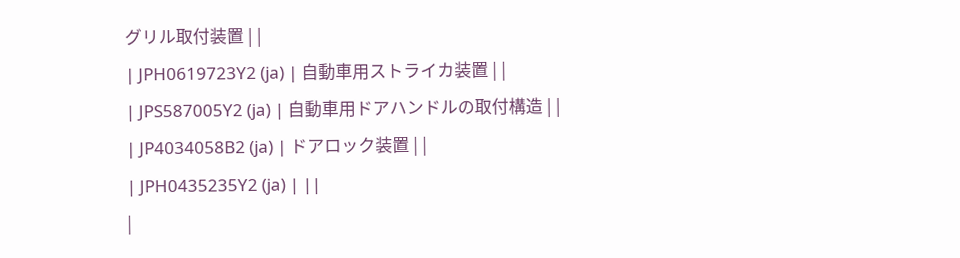グリル取付装置 | |
| JPH0619723Y2 (ja) | 自動車用ストライカ装置 | |
| JPS587005Y2 (ja) | 自動車用ドアハンドルの取付構造 | |
| JP4034058B2 (ja) | ドアロック装置 | |
| JPH0435235Y2 (ja) | ||
|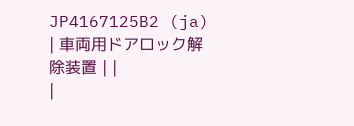JP4167125B2 (ja) | 車両用ドアロック解除装置 | |
|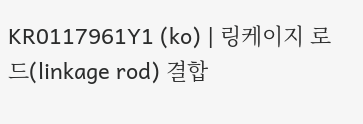KR0117961Y1 (ko) | 링케이지 로드(linkage rod) 결합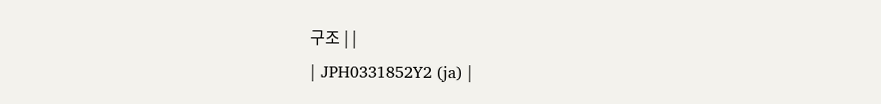구조 | |
| JPH0331852Y2 (ja) |